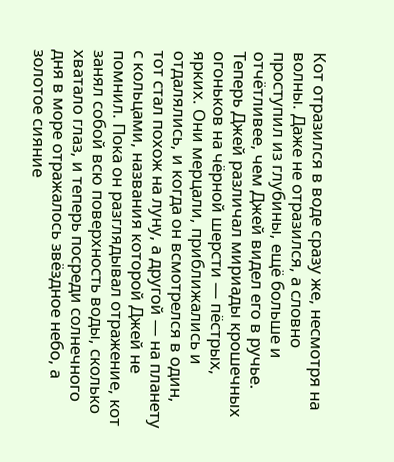Кот отразился в воде сразу же, несмотря на волны. Даже не отразился, а словно проступил из глубины, ещё больше и отчётливее, чем Джей видел его в ручье. Теперь Джей различал мириады крошечных огоньков на чёрной шерсти — пёстрых, ярких. Они мерцали, приближались и отдалялись, и когда он всмотрелся в один, тот стал похож на луну, а другой — на планету с кольцами, названия которой Джей не помнил. Пока он разглядывал отражение, кот занял собой всю поверхность воды, сколько хватало глаз, и теперь посреди солнечного дня в море отражалось звёздное небо, а золотое сияние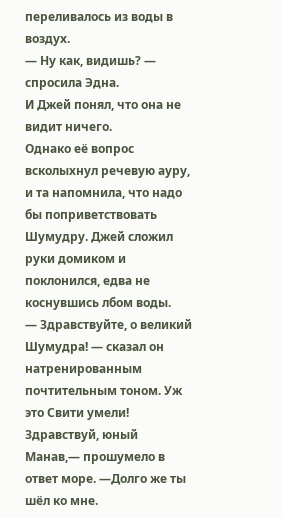переливалось из воды в воздух.
— Ну как, видишь? — спросила Эдна.
И Джей понял, что она не видит ничего.
Однако её вопрос всколыхнул речевую ауру, и та напомнила, что надо бы поприветствовать Шумудру. Джей сложил руки домиком и поклонился, едва не коснувшись лбом воды.
— Здравствуйте, о великий Шумудра! — сказал он натренированным почтительным тоном. Уж это Свити умели!
Здравствуй, юный Манав,— прошумело в ответ море. —Долго же ты шёл ко мне.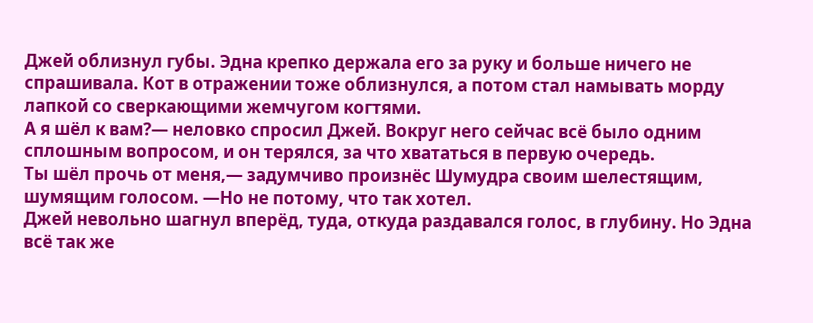Джей облизнул губы. Эдна крепко держала его за руку и больше ничего не спрашивала. Кот в отражении тоже облизнулся, а потом стал намывать морду лапкой со сверкающими жемчугом когтями.
А я шёл к вам?— неловко спросил Джей. Вокруг него сейчас всё было одним сплошным вопросом, и он терялся, за что хвататься в первую очередь.
Ты шёл прочь от меня,— задумчиво произнёс Шумудра своим шелестящим, шумящим голосом. —Но не потому, что так хотел.
Джей невольно шагнул вперёд, туда, откуда раздавался голос, в глубину. Но Эдна всё так же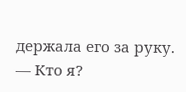держала его за руку.
— Кто я?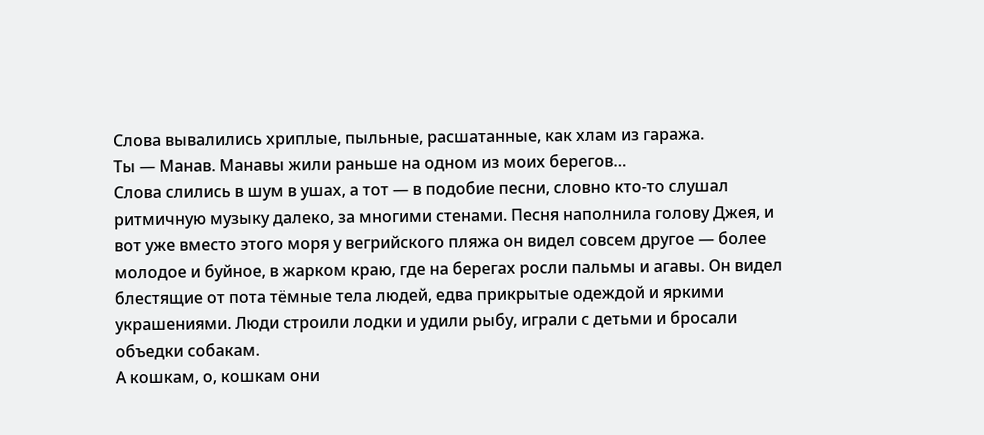Слова вывалились хриплые, пыльные, расшатанные, как хлам из гаража.
Ты — Манав. Манавы жили раньше на одном из моих берегов…
Слова слились в шум в ушах, а тот — в подобие песни, словно кто-то слушал ритмичную музыку далеко, за многими стенами. Песня наполнила голову Джея, и вот уже вместо этого моря у вегрийского пляжа он видел совсем другое — более молодое и буйное, в жарком краю, где на берегах росли пальмы и агавы. Он видел блестящие от пота тёмные тела людей, едва прикрытые одеждой и яркими украшениями. Люди строили лодки и удили рыбу, играли с детьми и бросали объедки собакам.
А кошкам, о, кошкам они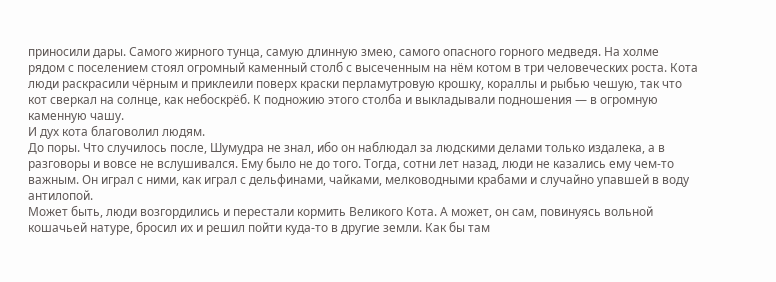приносили дары. Самого жирного тунца, самую длинную змею, самого опасного горного медведя. На холме рядом с поселением стоял огромный каменный столб с высеченным на нём котом в три человеческих роста. Кота люди раскрасили чёрным и приклеили поверх краски перламутровую крошку, кораллы и рыбью чешую, так что кот сверкал на солнце, как небоскрёб. К подножию этого столба и выкладывали подношения — в огромную каменную чашу.
И дух кота благоволил людям.
До поры. Что случилось после, Шумудра не знал, ибо он наблюдал за людскими делами только издалека, а в разговоры и вовсе не вслушивался. Ему было не до того. Тогда, сотни лет назад, люди не казались ему чем-то важным. Он играл с ними, как играл с дельфинами, чайками, мелководными крабами и случайно упавшей в воду антилопой.
Может быть, люди возгордились и перестали кормить Великого Кота. А может, он сам, повинуясь вольной кошачьей натуре, бросил их и решил пойти куда-то в другие земли. Как бы там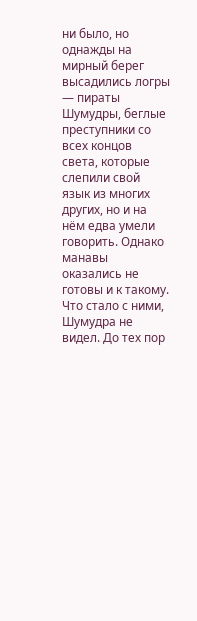ни было, но однажды на мирный берег высадились логры — пираты Шумудры, беглые преступники со всех концов света, которые слепили свой язык из многих других, но и на нём едва умели говорить. Однако манавы оказались не готовы и к такому.
Что стало с ними, Шумудра не видел. До тех пор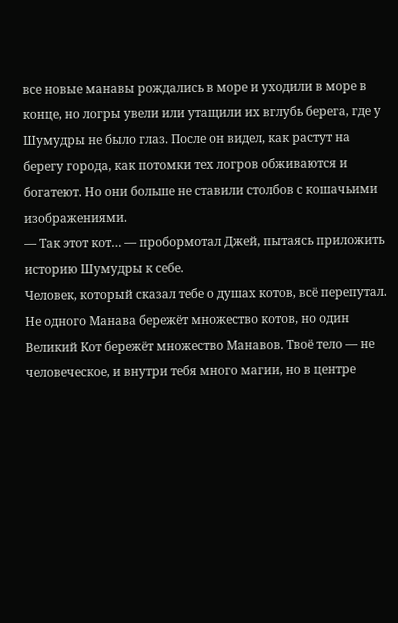все новые манавы рождались в море и уходили в море в конце, но логры увели или утащили их вглубь берега, где у Шумудры не было глаз. После он видел, как растут на берегу города, как потомки тех логров обживаются и богатеют. Но они больше не ставили столбов с кошачьими изображениями.
— Так этот кот… — пробормотал Джей, пытаясь приложить историю Шумудры к себе.
Человек, который сказал тебе о душах котов, всё перепутал. Не одного Манава бережёт множество котов, но один Великий Кот бережёт множество Манавов. Твоё тело — не человеческое, и внутри тебя много магии, но в центре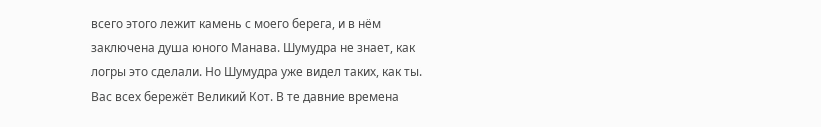всего этого лежит камень с моего берега, и в нём заключена душа юного Манава. Шумудра не знает, как логры это сделали. Но Шумудра уже видел таких, как ты. Вас всех бережёт Великий Кот. В те давние времена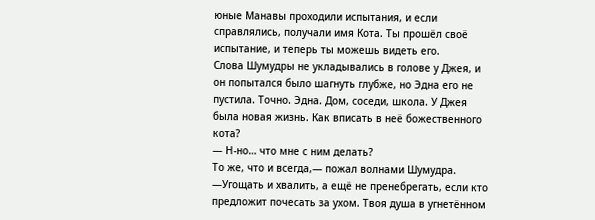юные Манавы проходили испытания, и если справлялись, получали имя Кота. Ты прошёл своё испытание, и теперь ты можешь видеть его.
Слова Шумудры не укладывались в голове у Джея, и он попытался было шагнуть глубже, но Эдна его не пустила. Точно. Эдна. Дом, соседи, школа. У Джея была новая жизнь. Как вписать в неё божественного кота?
— Н-но… что мне с ним делать?
То же, что и всегда,— пожал волнами Шумудра. —Угощать и хвалить, а ещё не пренебрегать, если кто предложит почесать за ухом. Твоя душа в угнетённом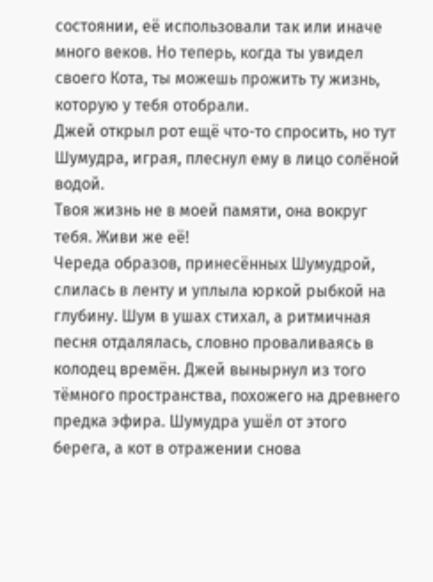состоянии, её использовали так или иначе много веков. Но теперь, когда ты увидел своего Кота, ты можешь прожить ту жизнь, которую у тебя отобрали.
Джей открыл рот ещё что-то спросить, но тут Шумудра, играя, плеснул ему в лицо солёной водой.
Твоя жизнь не в моей памяти, она вокруг тебя. Живи же её!
Череда образов, принесённых Шумудрой, слилась в ленту и уплыла юркой рыбкой на глубину. Шум в ушах стихал, а ритмичная песня отдалялась, словно проваливаясь в колодец времён. Джей вынырнул из того тёмного пространства, похожего на древнего предка эфира. Шумудра ушёл от этого берега, а кот в отражении снова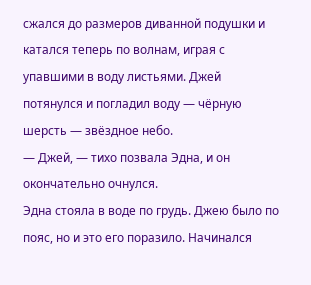сжался до размеров диванной подушки и катался теперь по волнам, играя с упавшими в воду листьями. Джей потянулся и погладил воду — чёрную шерсть — звёздное небо.
— Джей, — тихо позвала Эдна, и он окончательно очнулся.
Эдна стояла в воде по грудь. Джею было по пояс, но и это его поразило. Начинался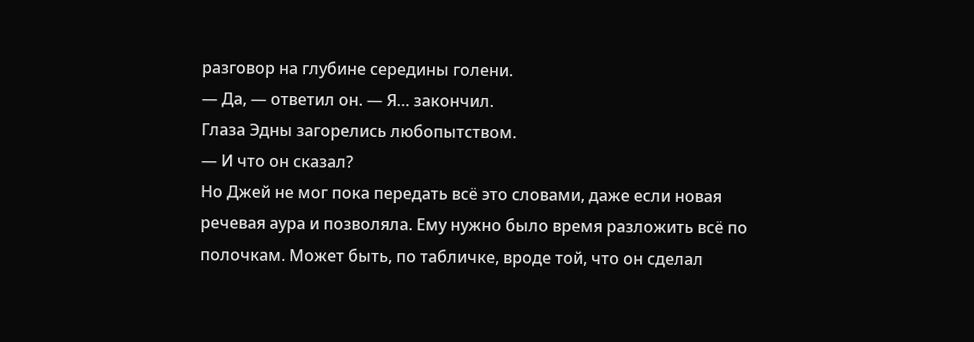разговор на глубине середины голени.
— Да, — ответил он. — Я… закончил.
Глаза Эдны загорелись любопытством.
— И что он сказал?
Но Джей не мог пока передать всё это словами, даже если новая речевая аура и позволяла. Ему нужно было время разложить всё по полочкам. Может быть, по табличке, вроде той, что он сделал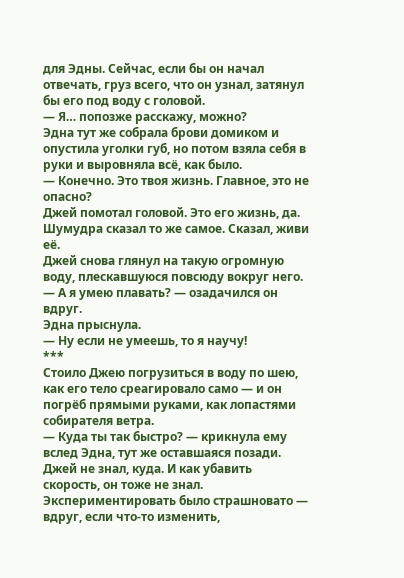для Эдны. Сейчас, если бы он начал отвечать, груз всего, что он узнал, затянул бы его под воду с головой.
— Я… попозже расскажу, можно?
Эдна тут же собрала брови домиком и опустила уголки губ, но потом взяла себя в руки и выровняла всё, как было.
— Конечно. Это твоя жизнь. Главное, это не опасно?
Джей помотал головой. Это его жизнь, да. Шумудра сказал то же самое. Сказал, живи её.
Джей снова глянул на такую огромную воду, плескавшуюся повсюду вокруг него.
— А я умею плавать? — озадачился он вдруг.
Эдна прыснула.
— Ну если не умеешь, то я научу!
***
Стоило Джею погрузиться в воду по шею, как его тело среагировало само — и он погрёб прямыми руками, как лопастями собирателя ветра.
— Куда ты так быстро? — крикнула ему вслед Эдна, тут же оставшаяся позади.
Джей не знал, куда. И как убавить скорость, он тоже не знал. Экспериментировать было страшновато — вдруг, если что-то изменить,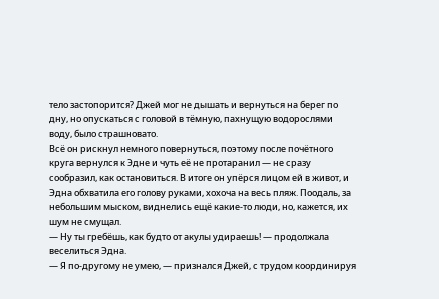тело застопорится? Джей мог не дышать и вернуться на берег по дну, но опускаться с головой в тёмную, пахнущую водорослями воду, было страшновато.
Всё он рискнул немного повернуться, поэтому после почётного круга вернулся к Эдне и чуть её не протаранил — не сразу сообразил, как остановиться. В итоге он упёрся лицом ей в живот, и Эдна обхватила его голову руками, хохоча на весь пляж. Поодаль, за небольшим мыском, виднелись ещё какие-то люди, но, кажется, их шум не смущал.
— Ну ты гребёшь, как будто от акулы удираешь! — продолжала веселиться Эдна.
— Я по-другому не умею, — признался Джей, с трудом координируя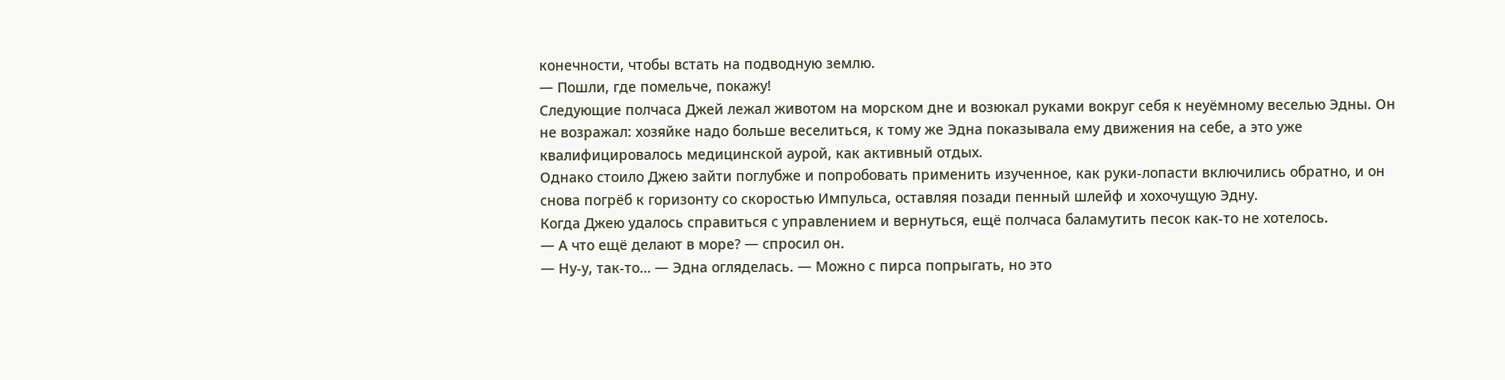конечности, чтобы встать на подводную землю.
— Пошли, где помельче, покажу!
Следующие полчаса Джей лежал животом на морском дне и возюкал руками вокруг себя к неуёмному веселью Эдны. Он не возражал: хозяйке надо больше веселиться, к тому же Эдна показывала ему движения на себе, а это уже квалифицировалось медицинской аурой, как активный отдых.
Однако стоило Джею зайти поглубже и попробовать применить изученное, как руки-лопасти включились обратно, и он снова погрёб к горизонту со скоростью Импульса, оставляя позади пенный шлейф и хохочущую Эдну.
Когда Джею удалось справиться с управлением и вернуться, ещё полчаса баламутить песок как-то не хотелось.
— А что ещё делают в море? — спросил он.
— Ну-у, так-то… — Эдна огляделась. — Можно с пирса попрыгать, но это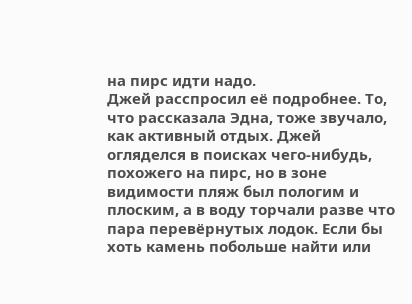на пирс идти надо.
Джей расспросил её подробнее. То, что рассказала Эдна, тоже звучало, как активный отдых. Джей огляделся в поисках чего-нибудь, похожего на пирс, но в зоне видимости пляж был пологим и плоским, а в воду торчали разве что пара перевёрнутых лодок. Если бы хоть камень побольше найти или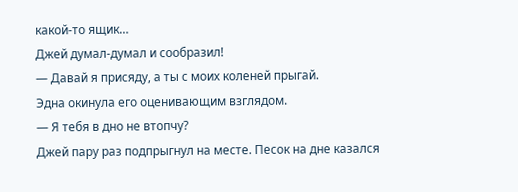какой-то ящик…
Джей думал-думал и сообразил!
— Давай я присяду, а ты с моих коленей прыгай.
Эдна окинула его оценивающим взглядом.
— Я тебя в дно не втопчу?
Джей пару раз подпрыгнул на месте. Песок на дне казался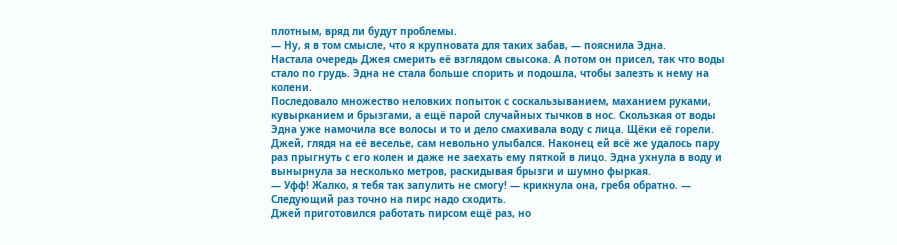плотным, вряд ли будут проблемы.
— Ну, я в том смысле, что я крупновата для таких забав, — пояснила Эдна.
Настала очередь Джея смерить её взглядом свысока. А потом он присел, так что воды стало по грудь. Эдна не стала больше спорить и подошла, чтобы залезть к нему на колени.
Последовало множество неловких попыток с соскальзыванием, маханием руками, кувырканием и брызгами, а ещё парой случайных тычков в нос. Скользкая от воды Эдна уже намочила все волосы и то и дело смахивала воду с лица. Щёки её горели. Джей, глядя на её веселье, сам невольно улыбался. Наконец ей всё же удалось пару раз прыгнуть с его колен и даже не заехать ему пяткой в лицо. Эдна ухнула в воду и вынырнула за несколько метров, раскидывая брызги и шумно фыркая.
— Уфф! Жалко, я тебя так запулить не смогу! — крикнула она, гребя обратно. — Следующий раз точно на пирс надо сходить.
Джей приготовился работать пирсом ещё раз, но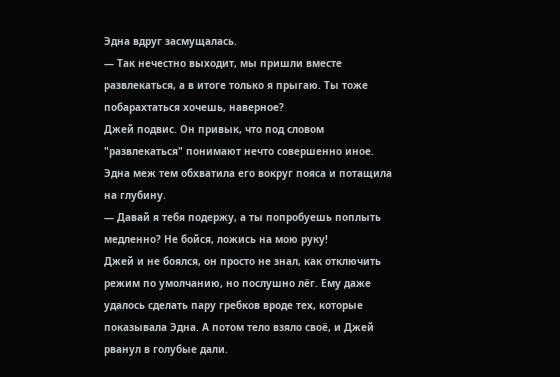Эдна вдруг засмущалась.
— Так нечестно выходит, мы пришли вместе развлекаться, а в итоге только я прыгаю. Ты тоже побарахтаться хочешь, наверное?
Джей подвис. Он привык, что под словом "развлекаться" понимают нечто совершенно иное. Эдна меж тем обхватила его вокруг пояса и потащила на глубину.
— Давай я тебя подержу, а ты попробуешь поплыть медленно? Не бойся, ложись на мою руку!
Джей и не боялся, он просто не знал, как отключить режим по умолчанию, но послушно лёг. Ему даже удалось сделать пару гребков вроде тех, которые показывала Эдна. А потом тело взяло своё, и Джей рванул в голубые дали.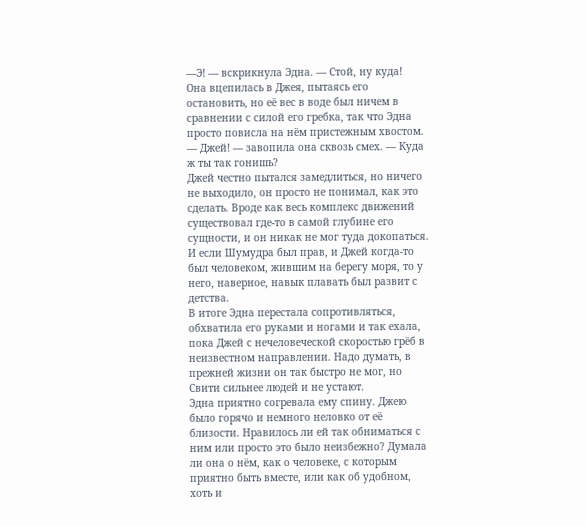—Э! — вскрикнула Эдна. — Стой, ну куда!
Она вцепилась в Джея, пытаясь его остановить, но её вес в воде был ничем в сравнении с силой его гребка, так что Эдна просто повисла на нём пристежным хвостом.
— Джей! — завопила она сквозь смех. — Куда ж ты так гонишь?
Джей честно пытался замедлиться, но ничего не выходило, он просто не понимал, как это сделать. Вроде как весь комплекс движений существовал где-то в самой глубине его сущности, и он никак не мог туда докопаться. И если Шумудра был прав, и Джей когда-то был человеком, жившим на берегу моря, то у него, наверное, навык плавать был развит с детства.
В итоге Эдна перестала сопротивляться, обхватила его руками и ногами и так ехала, пока Джей с нечеловеческой скоростью грёб в неизвестном направлении. Надо думать, в прежней жизни он так быстро не мог, но Свити сильнее людей и не устают.
Эдна приятно согревала ему спину. Джею было горячо и немного неловко от её близости. Нравилось ли ей так обниматься с ним или просто это было неизбежно? Думала ли она о нём, как о человеке, с которым приятно быть вместе, или как об удобном, хоть и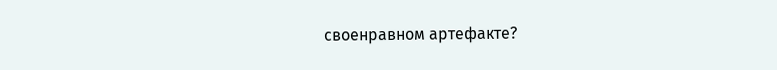своенравном артефакте?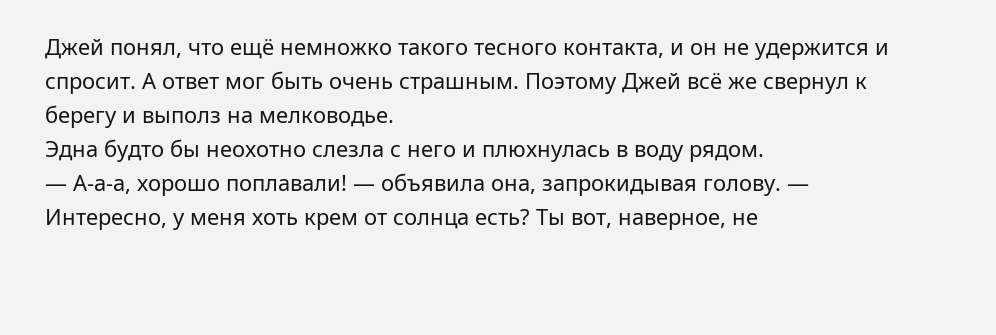Джей понял, что ещё немножко такого тесного контакта, и он не удержится и спросит. А ответ мог быть очень страшным. Поэтому Джей всё же свернул к берегу и выполз на мелководье.
Эдна будто бы неохотно слезла с него и плюхнулась в воду рядом.
— А-а-а, хорошо поплавали! — объявила она, запрокидывая голову. — Интересно, у меня хоть крем от солнца есть? Ты вот, наверное, не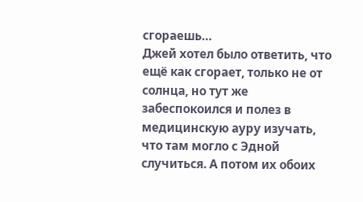сгораешь…
Джей хотел было ответить, что ещё как сгорает, только не от солнца, но тут же забеспокоился и полез в медицинскую ауру изучать, что там могло с Эдной случиться. А потом их обоих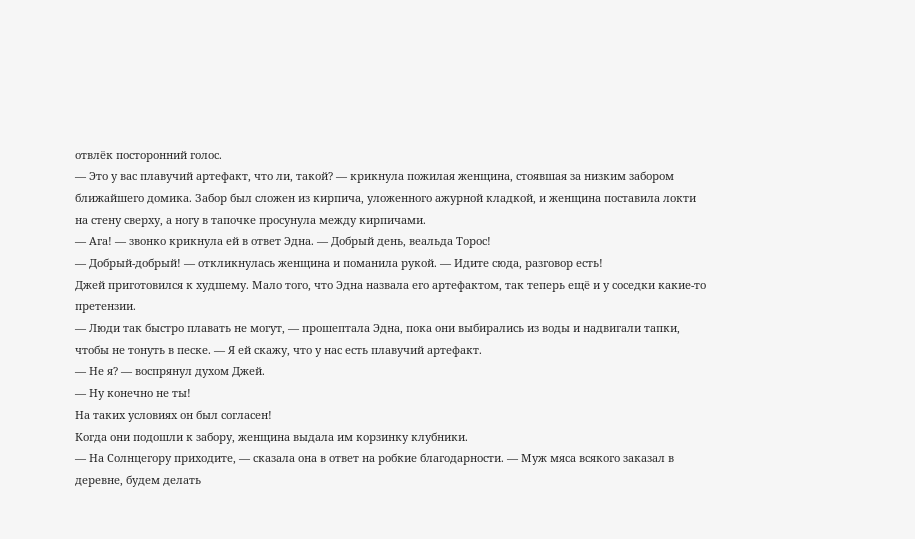отвлёк посторонний голос.
— Это у вас плавучий артефакт, что ли, такой? — крикнула пожилая женщина, стоявшая за низким забором ближайшего домика. Забор был сложен из кирпича, уложенного ажурной кладкой, и женщина поставила локти на стену сверху, а ногу в тапочке просунула между кирпичами.
— Ага! — звонко крикнула ей в ответ Эдна. — Добрый день, веальда Торос!
— Добрый-добрый! — откликнулась женщина и поманила рукой. — Идите сюда, разговор есть!
Джей приготовился к худшему. Мало того, что Эдна назвала его артефактом, так теперь ещё и у соседки какие-то претензии.
— Люди так быстро плавать не могут, — прошептала Эдна, пока они выбирались из воды и надвигали тапки, чтобы не тонуть в песке. — Я ей скажу, что у нас есть плавучий артефакт.
— Не я? — воспрянул духом Джей.
— Ну конечно не ты!
На таких условиях он был согласен!
Когда они подошли к забору, женщина выдала им корзинку клубники.
— На Солнцегору приходите, — сказала она в ответ на робкие благодарности. — Муж мяса всякого заказал в деревне, будем делать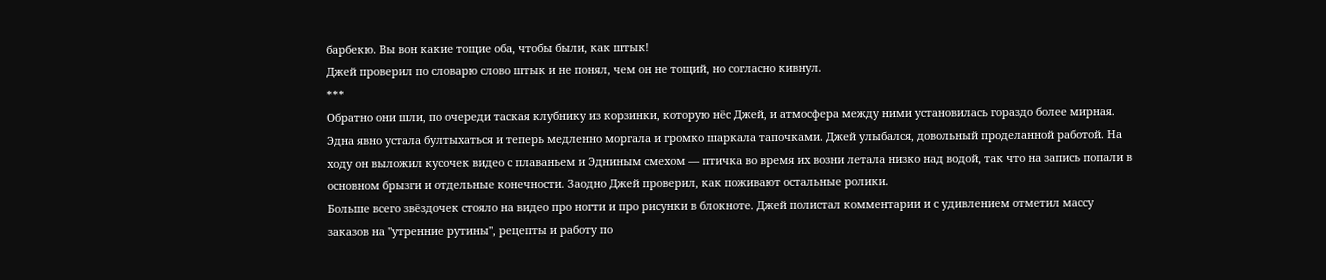барбекю. Вы вон какие тощие оба, чтобы были, как штык!
Джей проверил по словарю слово штык и не понял, чем он не тощий, но согласно кивнул.
***
Обратно они шли, по очереди таская клубнику из корзинки, которую нёс Джей, и атмосфера между ними установилась гораздо более мирная. Эдна явно устала бултыхаться и теперь медленно моргала и громко шаркала тапочками. Джей улыбался, довольный проделанной работой. На ходу он выложил кусочек видео с плаваньем и Эдниным смехом — птичка во время их возни летала низко над водой, так что на запись попали в основном брызги и отдельные конечности. Заодно Джей проверил, как поживают остальные ролики.
Больше всего звёздочек стояло на видео про ногти и про рисунки в блокноте. Джей полистал комментарии и с удивлением отметил массу заказов на "утренние рутины", рецепты и работу по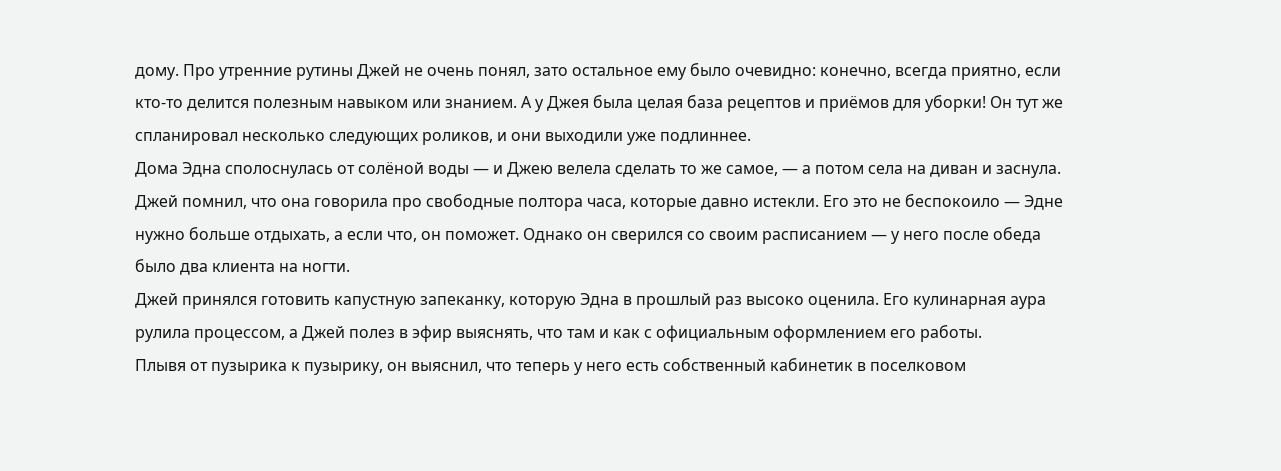дому. Про утренние рутины Джей не очень понял, зато остальное ему было очевидно: конечно, всегда приятно, если кто-то делится полезным навыком или знанием. А у Джея была целая база рецептов и приёмов для уборки! Он тут же спланировал несколько следующих роликов, и они выходили уже подлиннее.
Дома Эдна сполоснулась от солёной воды — и Джею велела сделать то же самое, — а потом села на диван и заснула.
Джей помнил, что она говорила про свободные полтора часа, которые давно истекли. Его это не беспокоило — Эдне нужно больше отдыхать, а если что, он поможет. Однако он сверился со своим расписанием — у него после обеда было два клиента на ногти.
Джей принялся готовить капустную запеканку, которую Эдна в прошлый раз высоко оценила. Его кулинарная аура рулила процессом, а Джей полез в эфир выяснять, что там и как с официальным оформлением его работы.
Плывя от пузырика к пузырику, он выяснил, что теперь у него есть собственный кабинетик в поселковом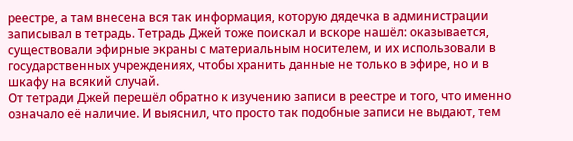реестре, а там внесена вся так информация, которую дядечка в администрации записывал в тетрадь. Тетрадь Джей тоже поискал и вскоре нашёл: оказывается, существовали эфирные экраны с материальным носителем, и их использовали в государственных учреждениях, чтобы хранить данные не только в эфире, но и в шкафу на всякий случай.
От тетради Джей перешёл обратно к изучению записи в реестре и того, что именно означало её наличие. И выяснил, что просто так подобные записи не выдают, тем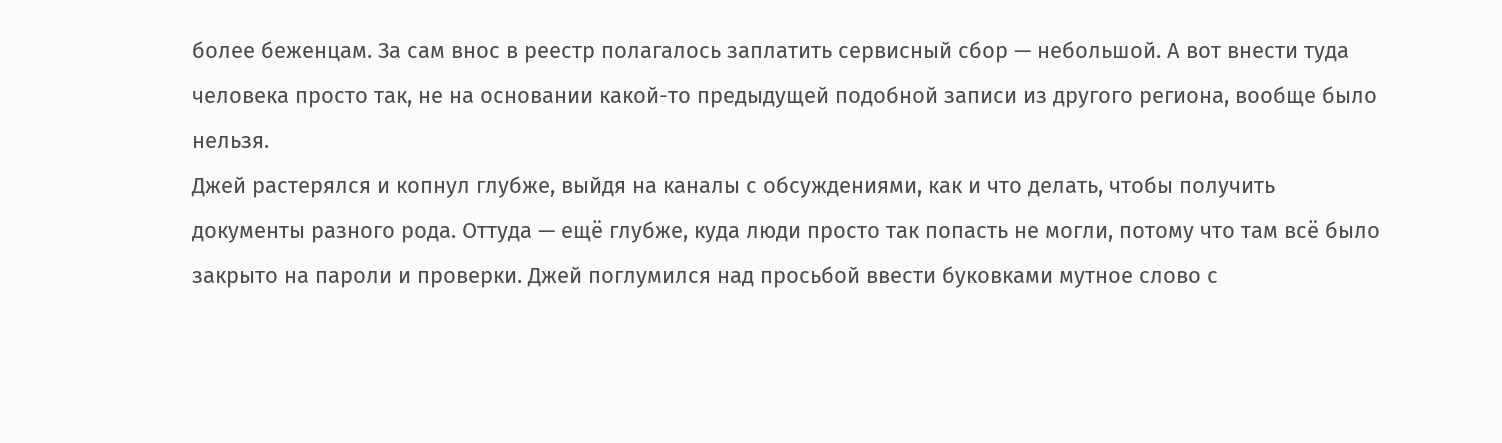более беженцам. За сам внос в реестр полагалось заплатить сервисный сбор — небольшой. А вот внести туда человека просто так, не на основании какой-то предыдущей подобной записи из другого региона, вообще было нельзя.
Джей растерялся и копнул глубже, выйдя на каналы с обсуждениями, как и что делать, чтобы получить документы разного рода. Оттуда — ещё глубже, куда люди просто так попасть не могли, потому что там всё было закрыто на пароли и проверки. Джей поглумился над просьбой ввести буковками мутное слово с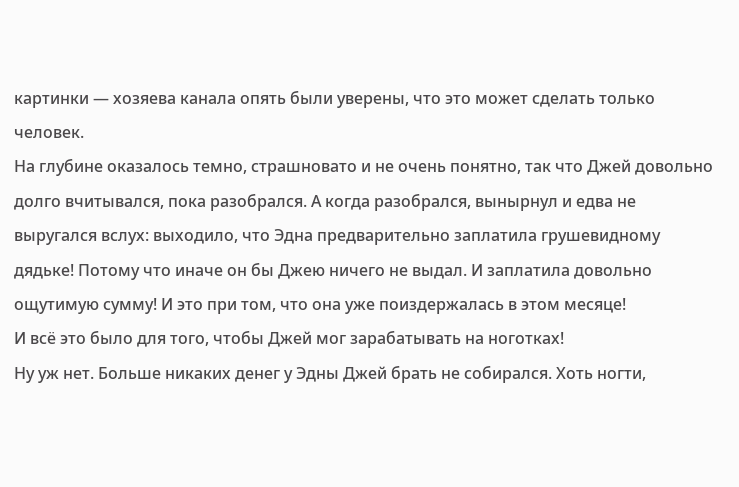картинки — хозяева канала опять были уверены, что это может сделать только человек.
На глубине оказалось темно, страшновато и не очень понятно, так что Джей довольно долго вчитывался, пока разобрался. А когда разобрался, вынырнул и едва не выругался вслух: выходило, что Эдна предварительно заплатила грушевидному дядьке! Потому что иначе он бы Джею ничего не выдал. И заплатила довольно ощутимую сумму! И это при том, что она уже поиздержалась в этом месяце!
И всё это было для того, чтобы Джей мог зарабатывать на ноготках!
Ну уж нет. Больше никаких денег у Эдны Джей брать не собирался. Хоть ногти,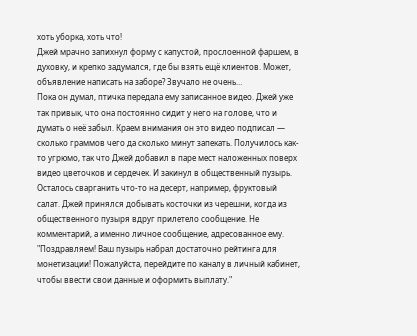хоть уборка, хоть что!
Джей мрачно запихнул форму с капустой, прослоенной фаршем, в духовку, и крепко задумался, где бы взять ещё клиентов. Может, объявление написать на заборе? Звучало не очень…
Пока он думал, птичка передала ему записанное видео. Джей уже так привык, что она постоянно сидит у него на голове, что и думать о неё забыл. Краем внимания он это видео подписал — сколько граммов чего да сколько минут запекать. Получилось как-то угрюмо, так что Джей добавил в паре мест наложенных поверх видео цветочков и сердечек. И закинул в общественный пузырь.
Осталось сварганить что-то на десерт, например, фруктовый салат. Джей принялся добывать косточки из черешни, когда из общественного пузыря вдруг прилетело сообщение. Не комментарий, а именно личное сообщение, адресованное ему.
"Поздравляем! Ваш пузырь набрал достаточно рейтинга для монетизации! Пожалуйста, перейдите по каналу в личный кабинет, чтобы ввести свои данные и оформить выплату."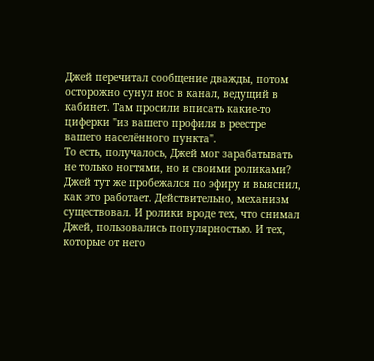Джей перечитал сообщение дважды, потом осторожно сунул нос в канал, ведущий в кабинет. Там просили вписать какие-то циферки "из вашего профиля в реестре вашего населённого пункта".
То есть, получалось, Джей мог зарабатывать не только ногтями, но и своими роликами?
Джей тут же пробежался по эфиру и выяснил, как это работает. Действительно, механизм существовал. И ролики вроде тех, что снимал Джей, пользовались популярностью. И тех, которые от него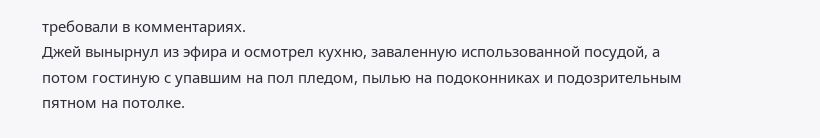требовали в комментариях.
Джей вынырнул из эфира и осмотрел кухню, заваленную использованной посудой, а потом гостиную с упавшим на пол пледом, пылью на подоконниках и подозрительным пятном на потолке.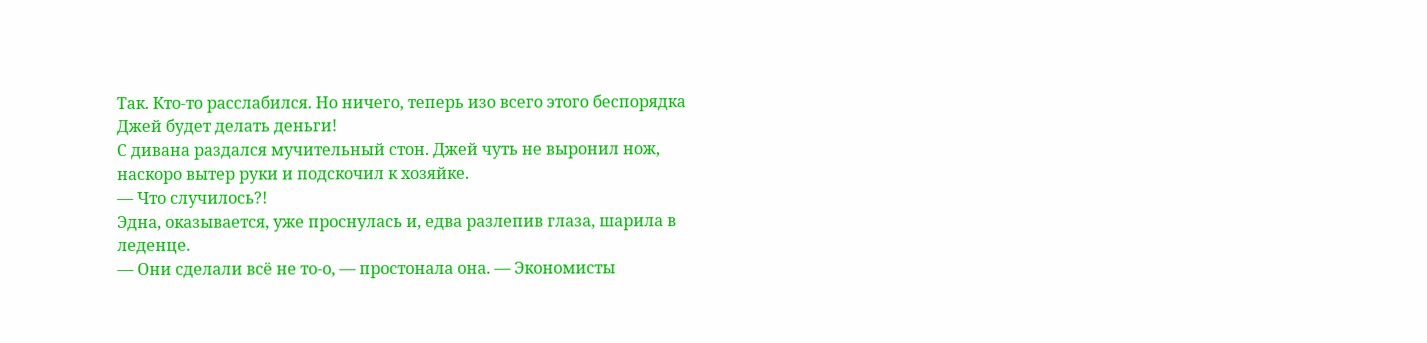Так. Кто-то расслабился. Но ничего, теперь изо всего этого беспорядка Джей будет делать деньги!
С дивана раздался мучительный стон. Джей чуть не выронил нож, наскоро вытер руки и подскочил к хозяйке.
— Что случилось?!
Эдна, оказывается, уже проснулась и, едва разлепив глаза, шарила в леденце.
— Они сделали всё не то-о, — простонала она. — Экономисты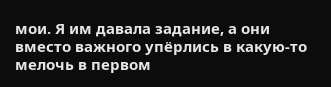мои. Я им давала задание, а они вместо важного упёрлись в какую-то мелочь в первом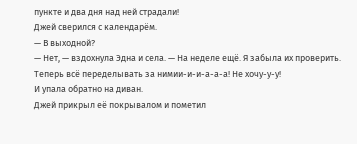пункте и два дня над ней страдали!
Джей сверился с календарём.
— В выходной?
— Нет, — вздохнула Эдна и села. — На неделе ещё. Я забыла их проверить. Теперь всё переделывать за нимии-и-и-а-а-а! Не хочу-у-у!
И упала обратно на диван.
Джей прикрыл её покрывалом и пометил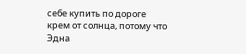себе купить по дороге крем от солнца, потому что Эдна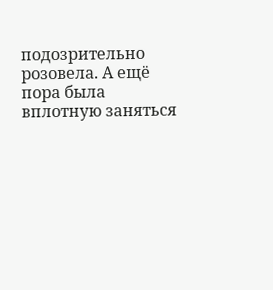подозрительно розовела. А ещё пора была вплотную заняться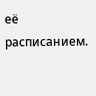её расписанием.